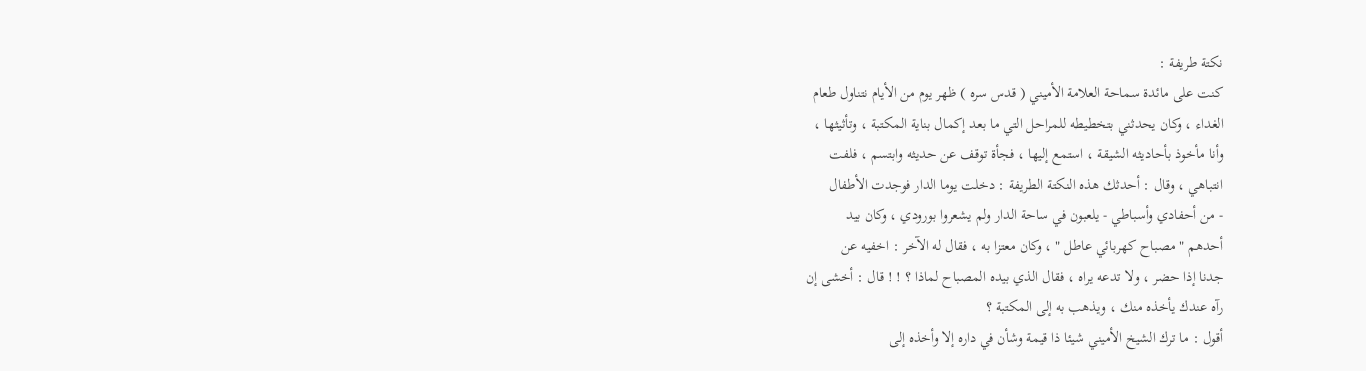نكتة طريفة :
كنت على مائدة سماحة العلامة الأميني ( قدس سره ) ظهر يوم من الأيام نتناول طعام
الغداء ، وكان يحدثني بتخطيطه للمراحل التي ما بعد إكمال بناية المكتبة ، وتأثيثها ،
وأنا مأخوذ بأحاديثه الشيقة ، استمع إليها ، فجأة توقف عن حديثه وابتسم ، فلفت
انتباهي ، وقال : أحدثك هذه النكتة الطريفة : دخلت يوما الدار فوجدت الأطفال
- من أحفادي وأسباطي - يلعبون في ساحة الدار ولم يشعروا بورودي ، وكان بيد
أحدهم " مصباح كهربائي عاطل " ، وكان معتزا به ، فقال له الآخر : اخفيه عن
جدنا إذا حضر ، ولا تدعه يراه ، فقال الذي بيده المصباح لماذا ؟ ! ! قال : أخشى إن
رآه عندك يأخذه منك ، ويذهب به إلى المكتبة ؟
أقول : ما ترك الشيخ الأميني شيئا ذا قيمة وشأن في داره إلا وأخذه إلى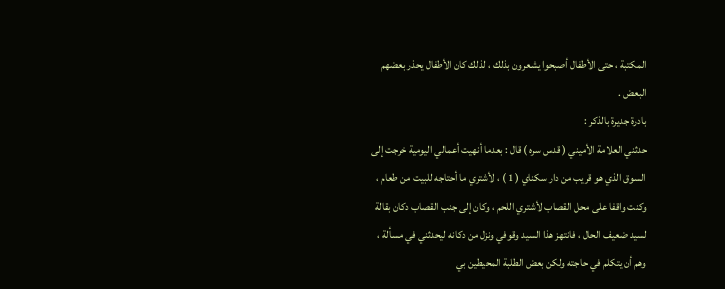المكتبة ، حتى الأطفال أصبحوا يشعرون بذلك ، لذلك كان الأطفال يحذر بعضهم
البعض .
بادرة جديرة بالذكر :
حدثني العلامة الأميني ( قدس سره ) قال : بعدما أنهيت أعمالي اليومية خرجت إلى
السوق الذي هو قريب من دار سكناي ( 1 ) ، لأشتري ما أحتاجه للبيت من طعام ،
وكنت واقفا على محل القصاب لأشتري اللحم ، وكان إلى جنب القصاب دكان بقالة
لسيد ضعيف الحال ، فانتهز هذا السيد وقوفي ونزل من دكانه ليحدثني في مسألة ،
وهم أن يتكلم في حاجته ولكن بعض الطلبة المحيطين بي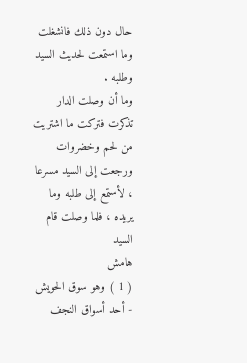حال دون ذلك فانشغلت
وما استمعت لحديث السيد وطلبه .
وما أن وصلت الدار تذكرت فتركت ما اشتريت من لحم وخضروات
ورجعت إلى السيد مسرعا ، لأستمع إلى طلبه وما يريده ، فلما وصلت قام السيد
هامش
( 1 ) وهو سوق الحويش - أحد أسواق النجف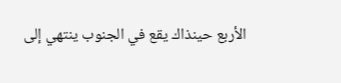الأربع حينذاك يقع في الجنوب ينتهي إلى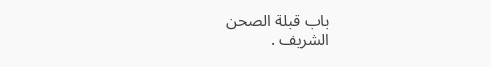باب قبلة الصحن
الشريف .